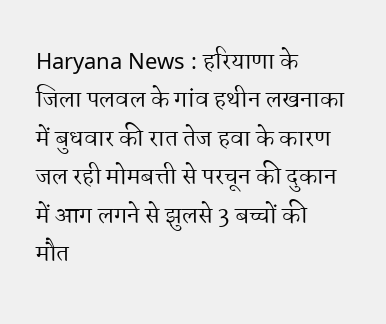Haryana News : हरियाणा के जिला पलवल के गांव हथीन लखनाका में बुधवार की रात तेज हवा के कारण जल रही मोमबत्ती से परचून की दुकान में आग लगने से झुलसे 3 बच्चों की मौत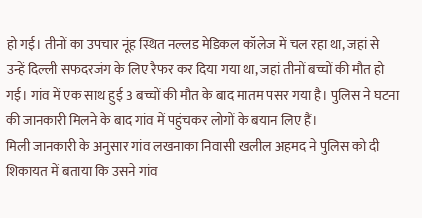हो गई। तीनों का उपचार नूंह स्थित नल्लड मेडिकल कॉलेज में चल रहा था, जहां से उन्हें दिल्ली सफदरजंग के लिए रैफर कर दिया गया था, जहां तीनों बच्चों की मौत हो गई। गांव में एक साथ हुई 3 बच्चों की मौत के बाद मातम पसर गया है। पुलिस ने घटना की जानकारी मिलने के बाद गांव में पहुंचकर लोगों के बयान लिए हैं।
मिली जानकारी के अनुसार गांव लखनाका निवासी खलील अहमद ने पुलिस को दी शिकायत में बताया कि उसने गांव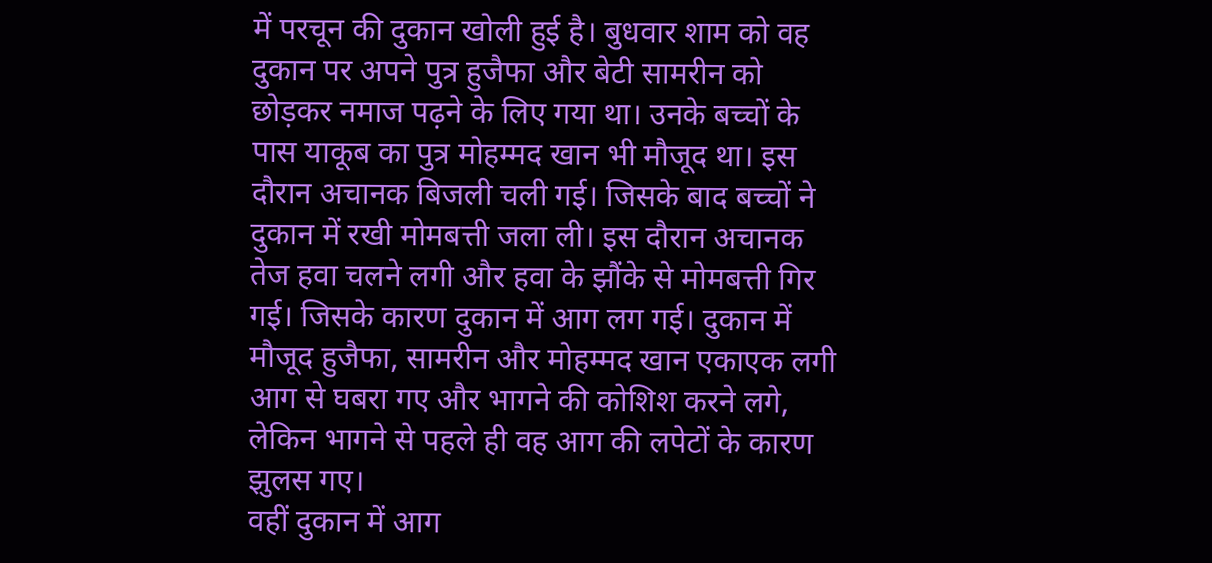में परचून की दुकान खोली हुई है। बुधवार शाम को वह दुकान पर अपने पुत्र हुजैफा और बेटी सामरीन को छोड़कर नमाज पढ़ने के लिए गया था। उनके बच्चों के पास याकूब का पुत्र मोहम्मद खान भी मौजूद था। इस दौरान अचानक बिजली चली गई। जिसके बाद बच्चों ने दुकान में रखी मोमबत्ती जला ली। इस दौरान अचानक तेज हवा चलने लगी और हवा के झौंके से मोमबत्ती गिर गई। जिसके कारण दुकान में आग लग गई। दुकान में मौजूद हुजैफा, सामरीन और मोहम्मद खान एकाएक लगी आग से घबरा गए और भागने की कोशिश करने लगे, लेकिन भागने से पहले ही वह आग की लपेटों के कारण झुलस गए।
वहीं दुकान में आग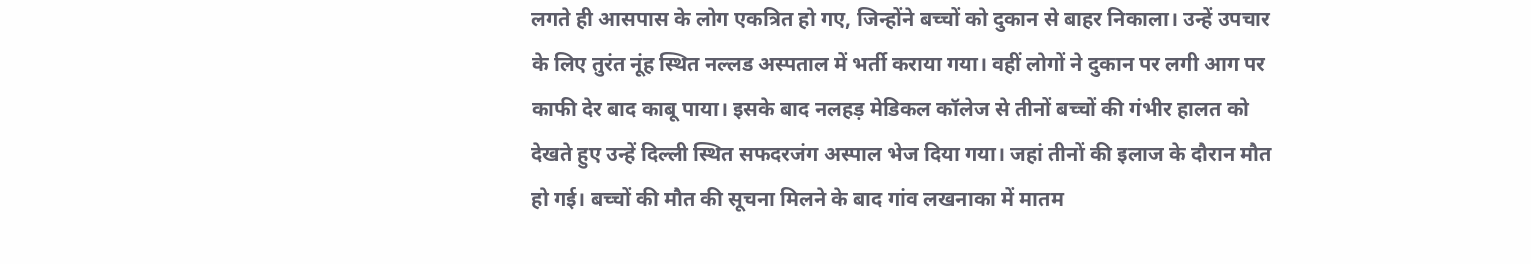लगते ही आसपास के लोग एकत्रित हो गए, जिन्होंने बच्चों को दुकान से बाहर निकाला। उन्हें उपचार के लिए तुरंत नूंह स्थित नल्लड अस्पताल में भर्ती कराया गया। वहीं लोगों ने दुकान पर लगी आग पर काफी देर बाद काबू पाया। इसके बाद नलहड़ मेडिकल कॉलेज से तीनों बच्चों की गंभीर हालत को देखते हुए उन्हें दिल्ली स्थित सफदरजंग अस्पाल भेज दिया गया। जहां तीनों की इलाज के दौरान मौत हो गई। बच्चों की मौत की सूचना मिलने के बाद गांव लखनाका में मातम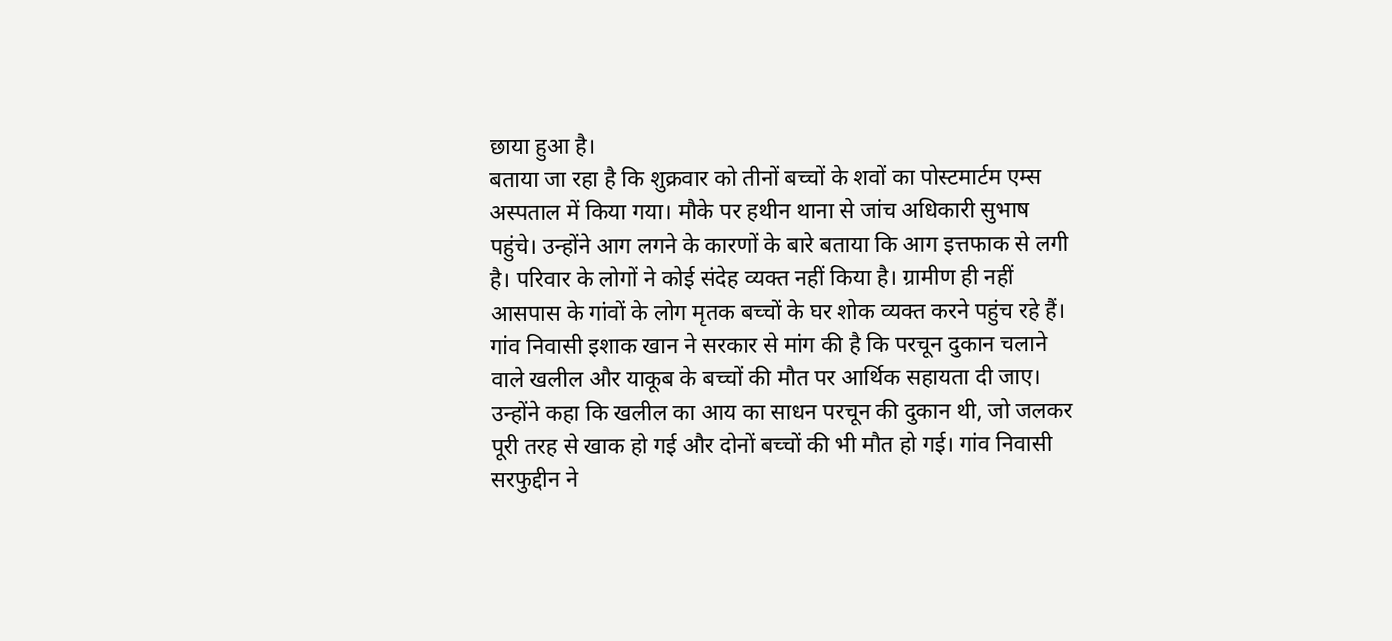छाया हुआ है।
बताया जा रहा है कि शुक्रवार को तीनों बच्चों के शवों का पोस्टमार्टम एम्स अस्पताल में किया गया। मौके पर हथीन थाना से जांच अधिकारी सुभाष पहुंचे। उन्होंने आग लगने के कारणों के बारे बताया कि आग इत्तफाक से लगी है। परिवार के लोगों ने कोई संदेह व्यक्त नहीं किया है। ग्रामीण ही नहीं आसपास के गांवों के लोग मृतक बच्चों के घर शोक व्यक्त करने पहुंच रहे हैं। गांव निवासी इशाक खान ने सरकार से मांग की है कि परचून दुकान चलाने वाले खलील और याकूब के बच्चों की मौत पर आर्थिक सहायता दी जाए। उन्होंने कहा कि खलील का आय का साधन परचून की दुकान थी, जो जलकर पूरी तरह से खाक हो गई और दोनों बच्चों की भी मौत हो गई। गांव निवासी सरफुद्दीन ने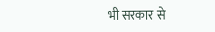भी सरकार से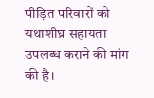पीड़ित परिवारों को यथाशीघ्र सहायता उपलब्ध कराने की मांग की है।